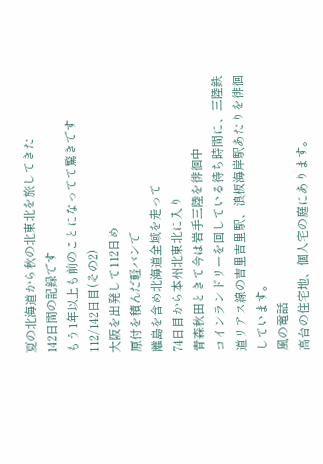夏の北海道から秋の北東北を旅してきた
142日間の記録です
もう1年以上も前のことになってて驚きです
112/142日目(その2)
大阪を出発して112日め
原付を積んだ軽バンで
離島を含め北海道全域を走って
74日目から本州北東北に入り
青森秋田ときて今は岩手三陸を徘徊中
コインランドリーを回している待ち時間に、三陸鉄道リアス線の吉里吉里駅、浪板海岸駅あたりを徘徊しています。
風の電話
高台の住宅地、個人宅の庭にあります。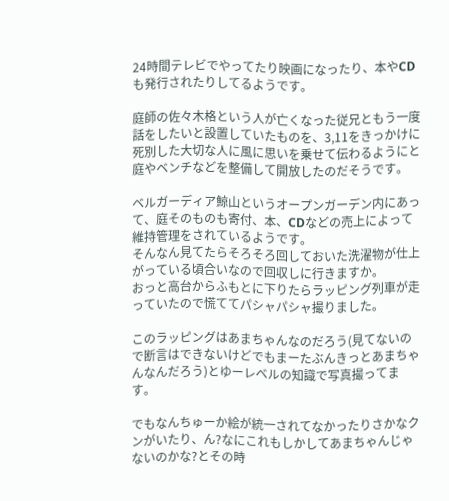24時間テレビでやってたり映画になったり、本やCDも発行されたりしてるようです。

庭師の佐々木格という人が亡くなった従兄ともう一度話をしたいと設置していたものを、3,11をきっかけに死別した大切な人に風に思いを乗せて伝わるようにと庭やベンチなどを整備して開放したのだそうです。

ベルガーディア鯨山というオープンガーデン内にあって、庭そのものも寄付、本、CDなどの売上によって維持管理をされているようです。
そんなん見てたらそろそろ回しておいた洗濯物が仕上がっている頃合いなので回収しに行きますか。
おっと高台からふもとに下りたらラッピング列車が走っていたので慌ててパシャパシャ撮りました。

このラッピングはあまちゃんなのだろう(見てないので断言はできないけどでもまーたぶんきっとあまちゃんなんだろう)とゆーレベルの知識で写真撮ってます。

でもなんちゅーか絵が統一されてなかったりさかなクンがいたり、ん?なにこれもしかしてあまちゃんじゃないのかな?とその時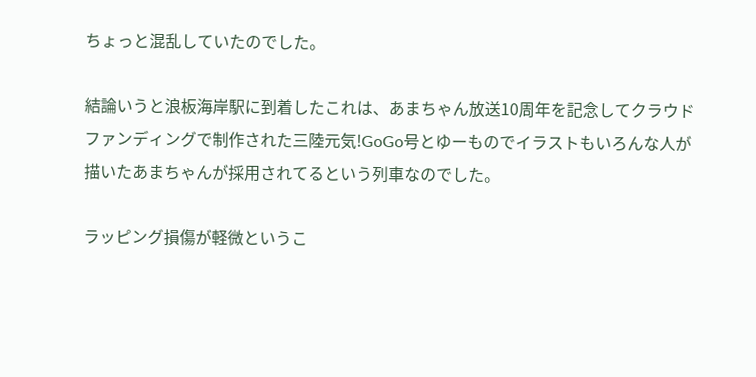ちょっと混乱していたのでした。

結論いうと浪板海岸駅に到着したこれは、あまちゃん放送10周年を記念してクラウドファンディングで制作された三陸元気!GoGo号とゆーものでイラストもいろんな人が描いたあまちゃんが採用されてるという列車なのでした。

ラッピング損傷が軽微というこ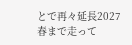とで再々延長2027春まで走って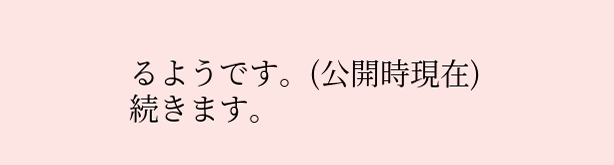るようです。(公開時現在)
続きます。